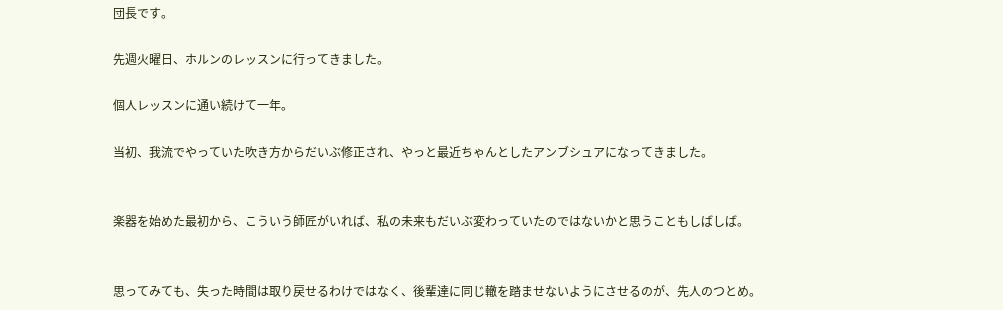団長です。

先週火曜日、ホルンのレッスンに行ってきました。

個人レッスンに通い続けて一年。

当初、我流でやっていた吹き方からだいぶ修正され、やっと最近ちゃんとしたアンブシュアになってきました。


楽器を始めた最初から、こういう師匠がいれば、私の未来もだいぶ変わっていたのではないかと思うこともしばしば。


思ってみても、失った時間は取り戻せるわけではなく、後輩達に同じ轍を踏ませないようにさせるのが、先人のつとめ。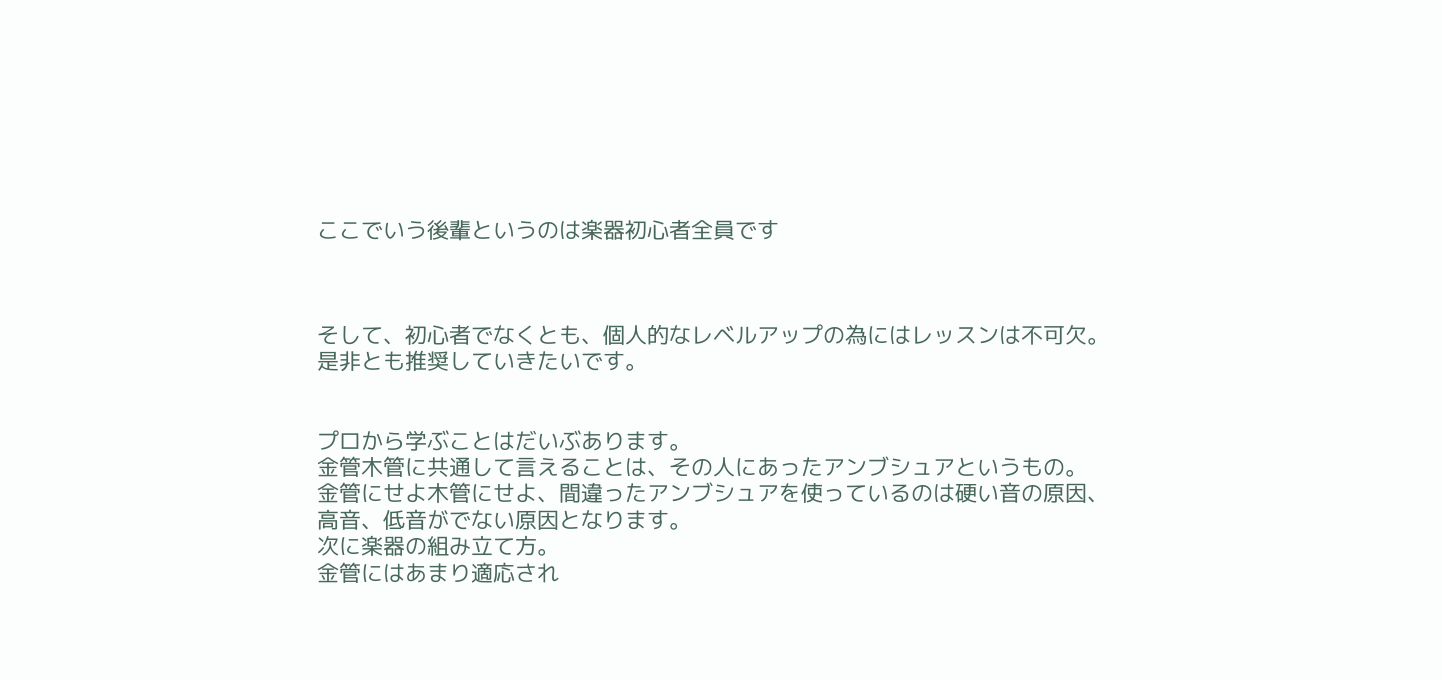ここでいう後輩というのは楽器初心者全員です



そして、初心者でなくとも、個人的なレベルアップの為にはレッスンは不可欠。是非とも推奨していきたいです。


プロから学ぶことはだいぶあります。
金管木管に共通して言えることは、その人にあったアンブシュアというもの。
金管にせよ木管にせよ、間違ったアンブシュアを使っているのは硬い音の原因、高音、低音がでない原因となります。
次に楽器の組み立て方。
金管にはあまり適応され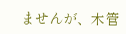ませんが、木管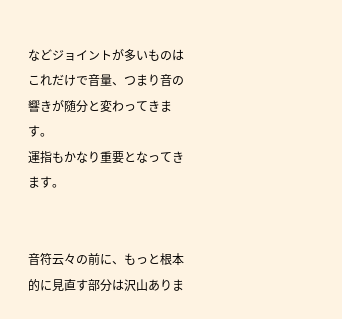などジョイントが多いものはこれだけで音量、つまり音の響きが随分と変わってきます。
運指もかなり重要となってきます。


音符云々の前に、もっと根本的に見直す部分は沢山ありま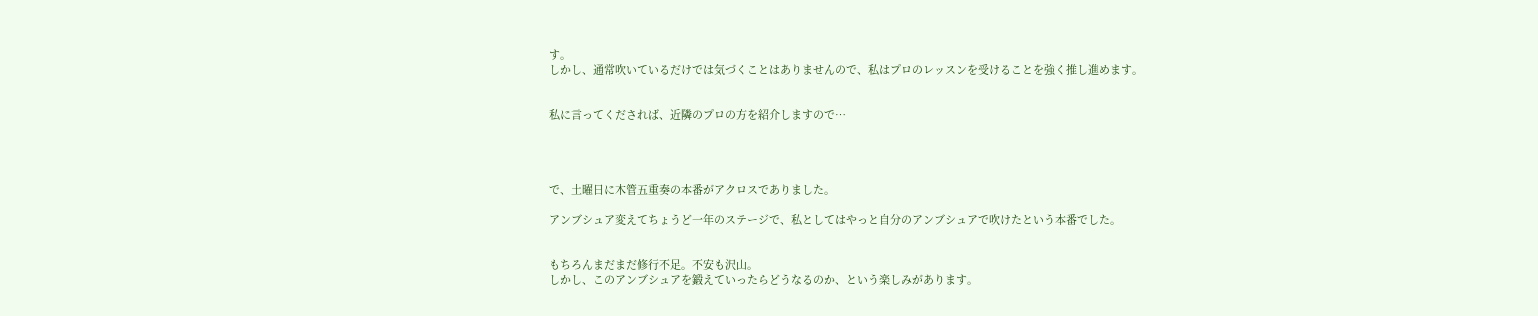す。
しかし、通常吹いているだけでは気づくことはありませんので、私はプロのレッスンを受けることを強く推し進めます。


私に言ってくだされば、近隣のプロの方を紹介しますので…




で、土曜日に木管五重奏の本番がアクロスでありました。

アンブシュア変えてちょうど一年のステージで、私としてはやっと自分のアンブシュアで吹けたという本番でした。


もちろんまだまだ修行不足。不安も沢山。
しかし、このアンブシュアを鍛えていったらどうなるのか、という楽しみがあります。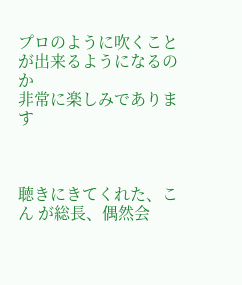プロのように吹くことが出来るようになるのか
非常に楽しみであります



聴きにきてくれた、こん が総長、偶然会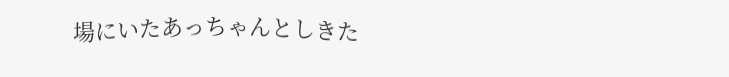場にいたあっちゃんとしきた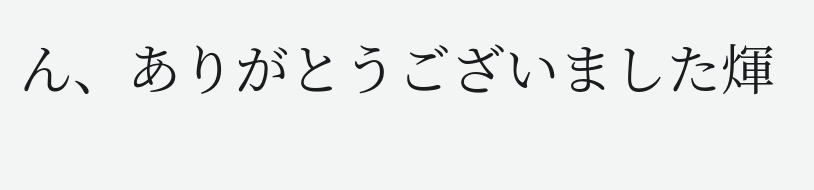ん、ありがとうございました煇